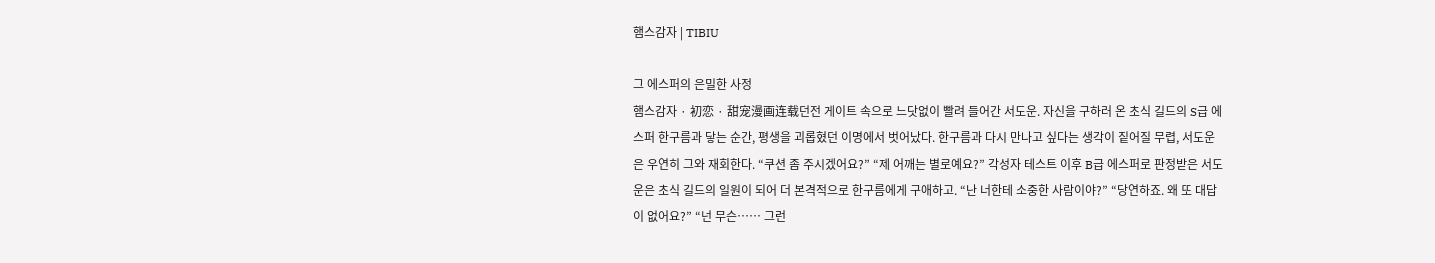햄스감자 | TIBIU

그 에스퍼의 은밀한 사정
햄스감자 · 初恋 · 甜宠漫画连载던전 게이트 속으로 느닷없이 빨려 들어간 서도운. 자신을 구하러 온 초식 길드의 S급 에스퍼 한구름과 닿는 순간, 평생을 괴롭혔던 이명에서 벗어났다. 한구름과 다시 만나고 싶다는 생각이 짙어질 무렵, 서도운은 우연히 그와 재회한다. “쿠션 좀 주시겠어요?” “제 어깨는 별로예요?” 각성자 테스트 이후 B급 에스퍼로 판정받은 서도운은 초식 길드의 일원이 되어 더 본격적으로 한구름에게 구애하고. “난 너한테 소중한 사람이야?” “당연하죠. 왜 또 대답이 없어요?” “넌 무슨…… 그런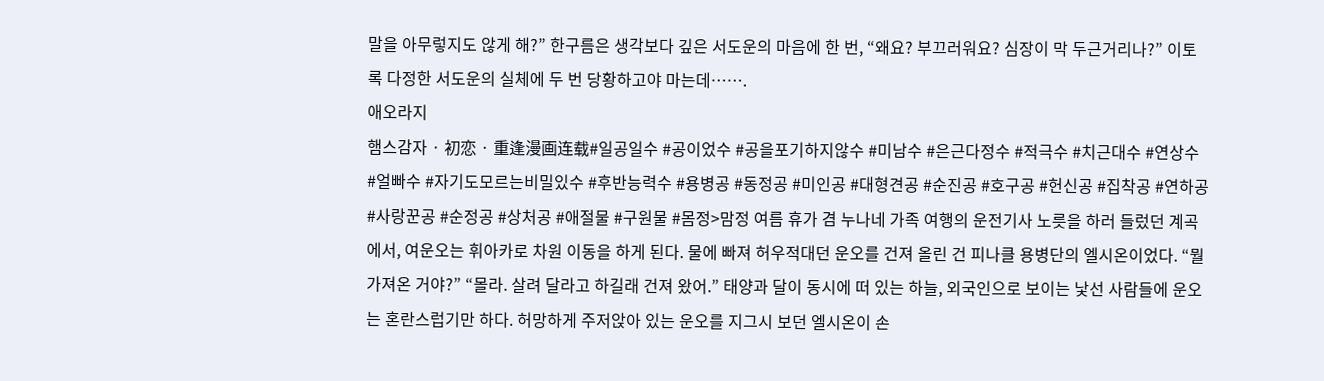말을 아무렇지도 않게 해?” 한구름은 생각보다 깊은 서도운의 마음에 한 번, “왜요? 부끄러워요? 심장이 막 두근거리나?” 이토록 다정한 서도운의 실체에 두 번 당황하고야 마는데…….
애오라지
햄스감자 · 初恋 · 重逢漫画连载#일공일수 #공이었수 #공을포기하지않수 #미남수 #은근다정수 #적극수 #치근대수 #연상수 #얼빠수 #자기도모르는비밀있수 #후반능력수 #용병공 #동정공 #미인공 #대형견공 #순진공 #호구공 #헌신공 #집착공 #연하공 #사랑꾼공 #순정공 #상처공 #애절물 #구원물 #몸정>맘정 여름 휴가 겸 누나네 가족 여행의 운전기사 노릇을 하러 들렀던 계곡에서, 여운오는 휘아카로 차원 이동을 하게 된다. 물에 빠져 허우적대던 운오를 건져 올린 건 피나클 용병단의 엘시온이었다. “뭘 가져온 거야?” “몰라. 살려 달라고 하길래 건져 왔어.” 태양과 달이 동시에 떠 있는 하늘, 외국인으로 보이는 낯선 사람들에 운오는 혼란스럽기만 하다. 허망하게 주저앉아 있는 운오를 지그시 보던 엘시온이 손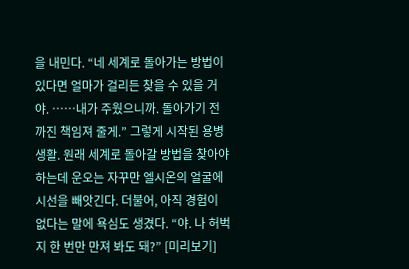을 내민다. “네 세계로 돌아가는 방법이 있다면 얼마가 걸리든 찾을 수 있을 거야. ……내가 주웠으니까. 돌아가기 전까진 책임져 줄게.” 그렇게 시작된 용병 생활. 원래 세계로 돌아갈 방법을 찾아야 하는데 운오는 자꾸만 엘시온의 얼굴에 시선을 빼앗긴다. 더불어, 아직 경험이 없다는 말에 욕심도 생겼다. “야. 나 허벅지 한 번만 만져 봐도 돼?” [미리보기]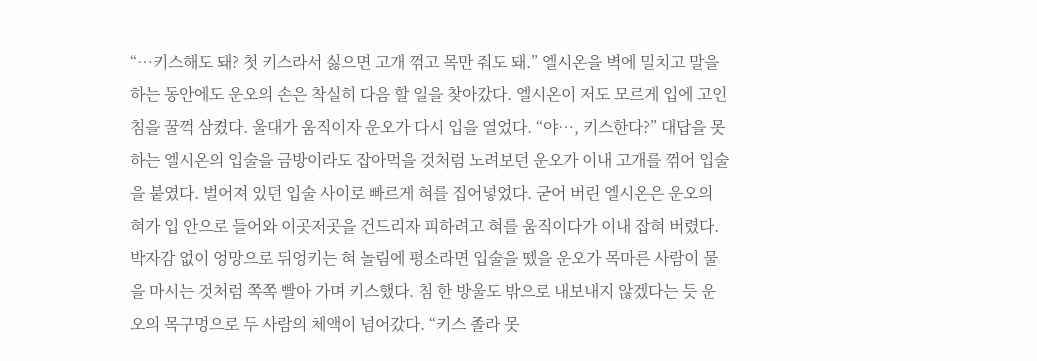“…키스해도 돼? 첫 키스라서 싫으면 고개 꺾고 목만 줘도 돼.” 엘시온을 벽에 밀치고 말을 하는 동안에도 운오의 손은 착실히 다음 할 일을 찾아갔다. 엘시온이 저도 모르게 입에 고인 침을 꿀꺽 삼켰다. 울대가 움직이자 운오가 다시 입을 열었다. “야…, 키스한다?” 대답을 못 하는 엘시온의 입술을 금방이라도 잡아먹을 것처럼 노려보던 운오가 이내 고개를 꺾어 입술을 붙였다. 벌어져 있던 입술 사이로 빠르게 혀를 집어넣었다. 굳어 버린 엘시온은 운오의 혀가 입 안으로 들어와 이곳저곳을 건드리자 피하려고 혀를 움직이다가 이내 잡혀 버렸다. 박자감 없이 엉망으로 뒤엉키는 혀 놀림에 평소라면 입술을 뗐을 운오가 목마른 사람이 물을 마시는 것처럼 쪽쪽 빨아 가며 키스했다. 침 한 방울도 밖으로 내보내지 않겠다는 듯 운오의 목구멍으로 두 사람의 체액이 넘어갔다. “키스 졸라 못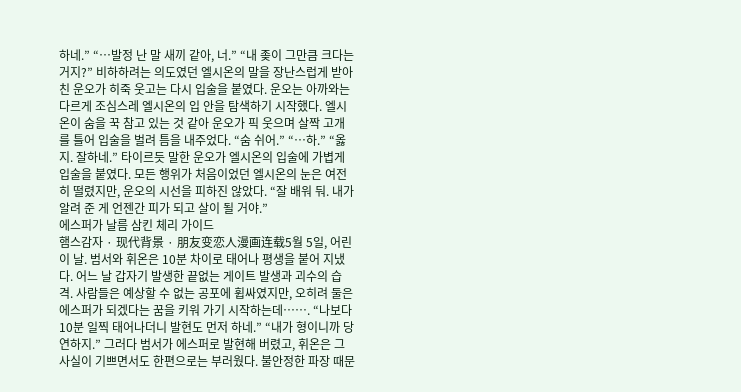하네.” “…발정 난 말 새끼 같아, 너.” “내 좆이 그만큼 크다는 거지?” 비하하려는 의도였던 엘시온의 말을 장난스럽게 받아친 운오가 히죽 웃고는 다시 입술을 붙였다. 운오는 아까와는 다르게 조심스레 엘시온의 입 안을 탐색하기 시작했다. 엘시온이 숨을 꾹 참고 있는 것 같아 운오가 픽 웃으며 살짝 고개를 틀어 입술을 벌려 틈을 내주었다. “숨 쉬어.” “…하.” “옳지. 잘하네.” 타이르듯 말한 운오가 엘시온의 입술에 가볍게 입술을 붙였다. 모든 행위가 처음이었던 엘시온의 눈은 여전히 떨렸지만, 운오의 시선을 피하진 않았다. “잘 배워 둬. 내가 알려 준 게 언젠간 피가 되고 살이 될 거야.”
에스퍼가 날름 삼킨 체리 가이드
햄스감자 · 现代背景 · 朋友变恋人漫画连载5월 5일, 어린이 날. 범서와 휘온은 10분 차이로 태어나 평생을 붙어 지냈다. 어느 날 갑자기 발생한 끝없는 게이트 발생과 괴수의 습격. 사람들은 예상할 수 없는 공포에 휩싸였지만, 오히려 둘은 에스퍼가 되겠다는 꿈을 키워 가기 시작하는데……. “나보다 10분 일찍 태어나더니 발현도 먼저 하네.” “내가 형이니까 당연하지.” 그러다 범서가 에스퍼로 발현해 버렸고, 휘온은 그 사실이 기쁘면서도 한편으로는 부러웠다. 불안정한 파장 때문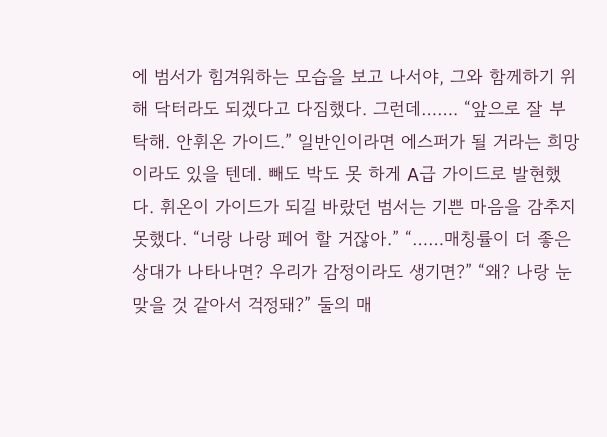에 범서가 힘겨워하는 모습을 보고 나서야, 그와 함께하기 위해 닥터라도 되겠다고 다짐했다. 그런데……. “앞으로 잘 부탁해. 안휘온 가이드.” 일반인이라면 에스퍼가 될 거라는 희망이라도 있을 텐데. 빼도 박도 못 하게 A급 가이드로 발현했다. 휘온이 가이드가 되길 바랐던 범서는 기쁜 마음을 감추지 못했다. “너랑 나랑 페어 할 거잖아.” “……매칭률이 더 좋은 상대가 나타나면? 우리가 감정이라도 생기면?” “왜? 나랑 눈 맞을 것 같아서 걱정돼?” 둘의 매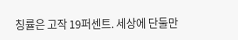칭률은 고작 19퍼센트. 세상에 단둘만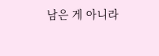남은 게 아니라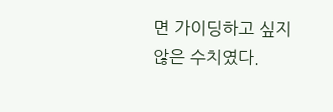면 가이딩하고 싶지 않은 수치였다.